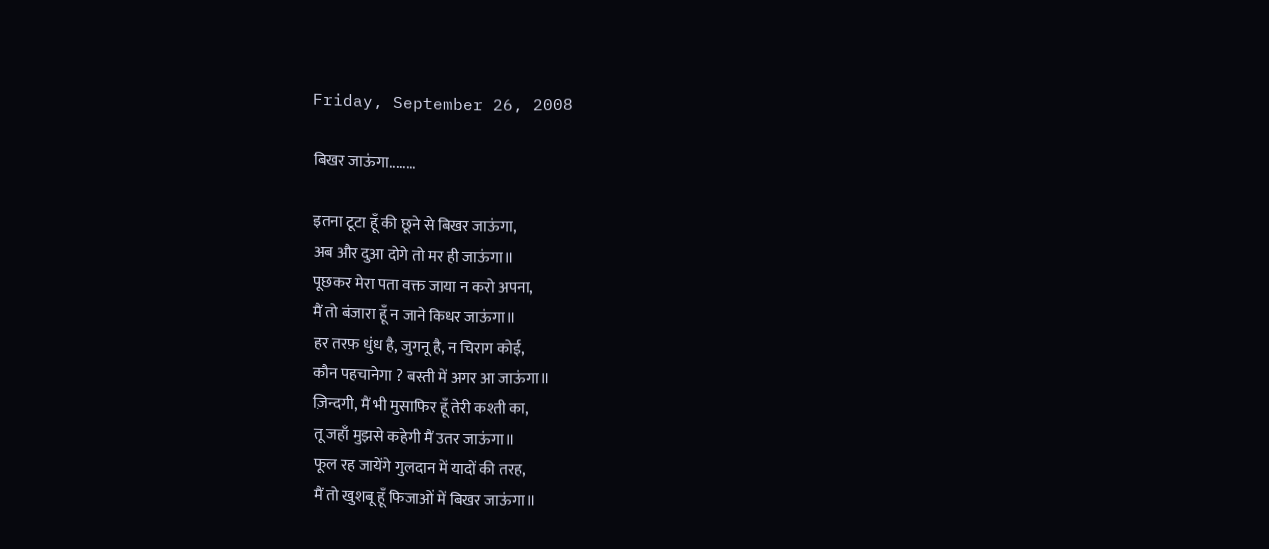Friday, September 26, 2008

बिखर जाऊंगा........

इतना टूटा हूँ की छूने से बिखर जाऊंगा,
अब और दुआ दोगे तो मर ही जाऊंगा॥
पूछकर मेरा पता वक्त जाया न करो अपना,
मैं तो बंजारा हूँ न जाने किधर जाऊंगा॥
हर तरफ़ धुंध है, जुगनू है, न चिराग कोई,
कौन पहचानेगा ? बस्ती में अगर आ जाऊंगा॥
ज़िन्दगी, मैं भी मुसाफिर हूँ तेरी कश्ती का,
तू जहाँ मुझसे कहेगी मैं उतर जाऊंगा॥
फूल रह जायेंगे गुलदान में यादों की तरह,
मैं तो खुशबू हूँ फिजाओं में बिखर जाऊंगा॥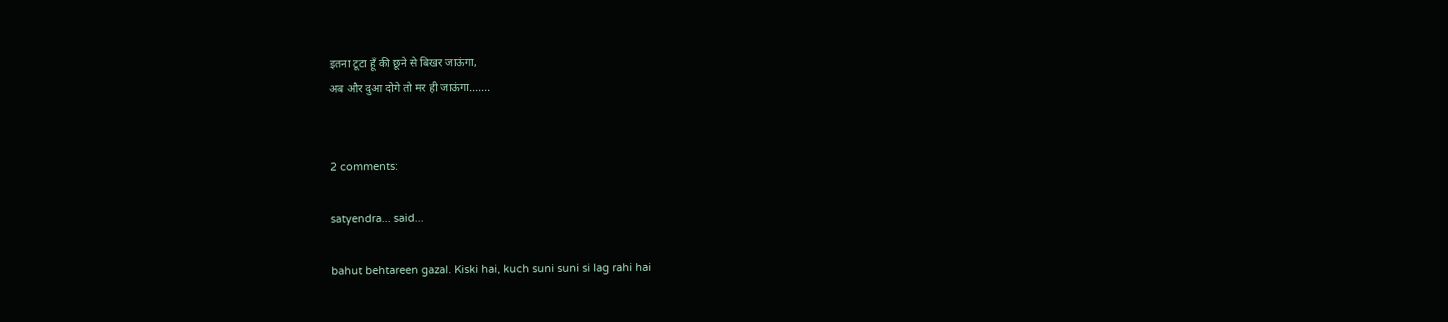इतना टूटा हूँ की छूने से बिखर जाऊंगा,
अब और दुआ दोगे तो मर ही जाऊंगा.......


2 comments:

satyendra... said...

bahut behtareen gazal. Kiski hai, kuch suni suni si lag rahi hai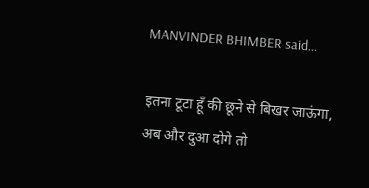MANVINDER BHIMBER said...

इतना टूटा हूँ की छूने से बिखर जाऊंगा,
अब और दुआ दोगे तो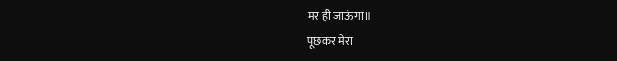मर ही जाऊंगा॥
पूछकर मेरा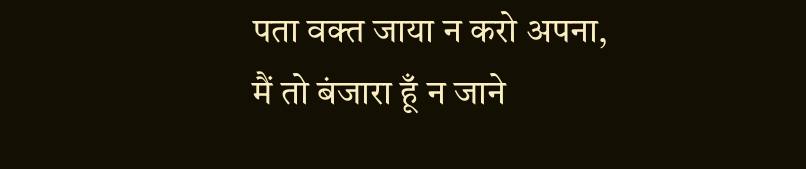पता वक्त जाया न करो अपना,
मैं तो बंजारा हूँ न जाने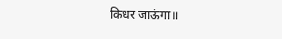किधर जाऊंगा॥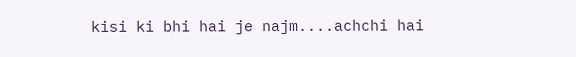kisi ki bhi hai je najm....achchi hai